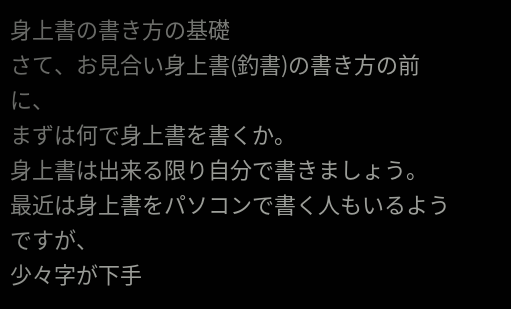身上書の書き方の基礎
さて、お見合い身上書(釣書)の書き方の前に、
まずは何で身上書を書くか。
身上書は出来る限り自分で書きましょう。
最近は身上書をパソコンで書く人もいるようですが、
少々字が下手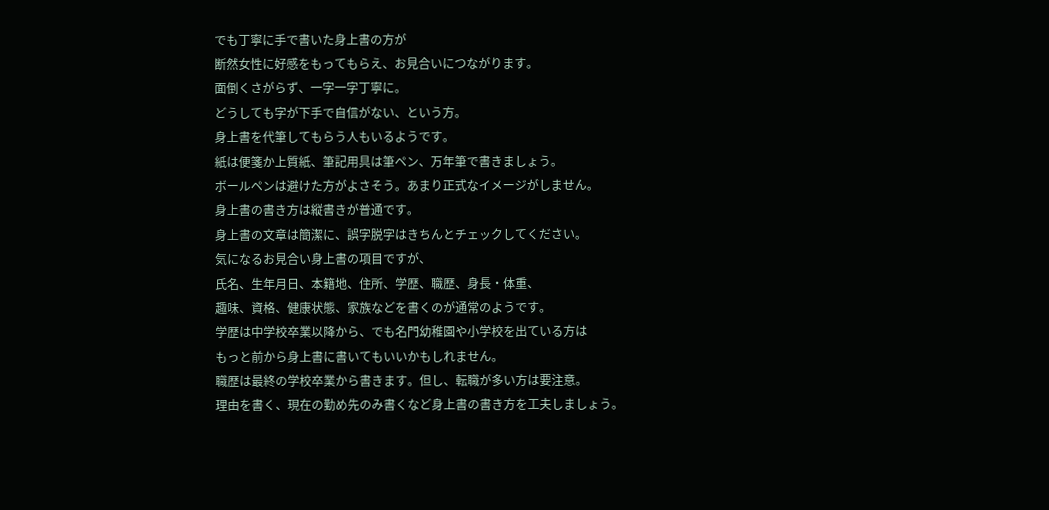でも丁寧に手で書いた身上書の方が
断然女性に好感をもってもらえ、お見合いにつながります。
面倒くさがらず、一字一字丁寧に。
どうしても字が下手で自信がない、という方。
身上書を代筆してもらう人もいるようです。
紙は便箋か上質紙、筆記用具は筆ペン、万年筆で書きましょう。
ボールペンは避けた方がよさそう。あまり正式なイメージがしません。
身上書の書き方は縦書きが普通です。
身上書の文章は簡潔に、誤字脱字はきちんとチェックしてください。
気になるお見合い身上書の項目ですが、
氏名、生年月日、本籍地、住所、学歴、職歴、身長・体重、
趣味、資格、健康状態、家族などを書くのが通常のようです。
学歴は中学校卒業以降から、でも名門幼稚園や小学校を出ている方は
もっと前から身上書に書いてもいいかもしれません。
職歴は最終の学校卒業から書きます。但し、転職が多い方は要注意。
理由を書く、現在の勤め先のみ書くなど身上書の書き方を工夫しましょう。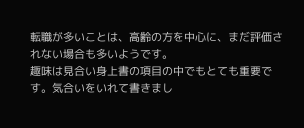転職が多いことは、高齢の方を中心に、まだ評価されない場合も多いようです。
趣味は見合い身上書の項目の中でもとても重要です。気合いをいれて書きまし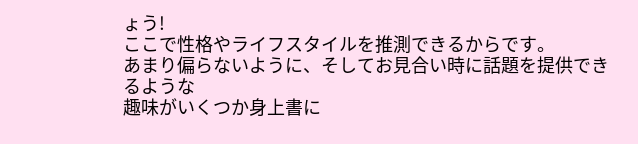ょう!
ここで性格やライフスタイルを推測できるからです。
あまり偏らないように、そしてお見合い時に話題を提供できるような
趣味がいくつか身上書に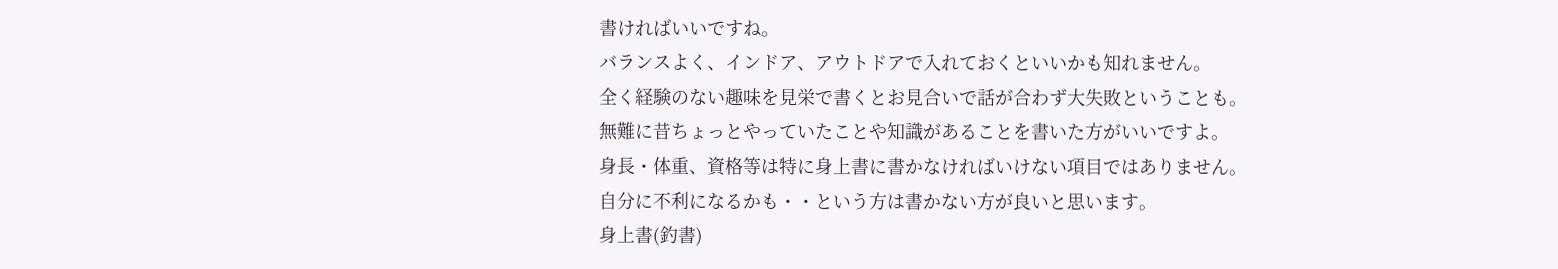書ければいいですね。
バランスよく、インドア、アウトドアで入れておくといいかも知れません。
全く経験のない趣味を見栄で書くとお見合いで話が合わず大失敗ということも。
無難に昔ちょっとやっていたことや知識があることを書いた方がいいですよ。
身長・体重、資格等は特に身上書に書かなければいけない項目ではありません。
自分に不利になるかも・・という方は書かない方が良いと思います。
身上書(釣書)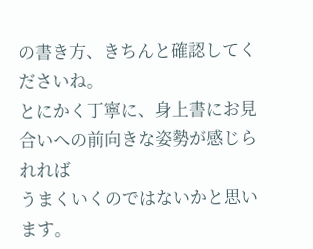の書き方、きちんと確認してくださいね。
とにかく丁寧に、身上書にお見合いへの前向きな姿勢が感じられれば
うまくいくのではないかと思います。